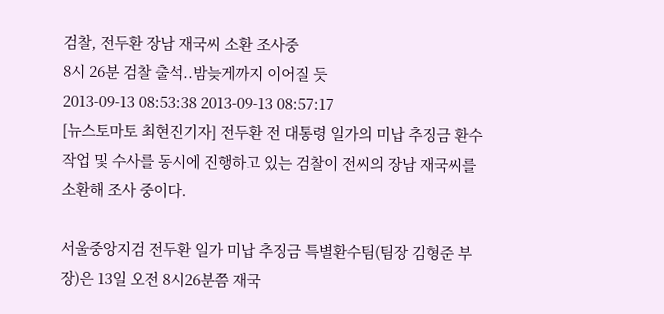검찰, 전두환 장남 재국씨 소환 조사중
8시 26분 검찰 출석..밤늦게까지 이어질 듯
2013-09-13 08:53:38 2013-09-13 08:57:17
[뉴스토마토 최현진기자] 전두환 전 대통령 일가의 미납 추징금 환수 작업 및 수사를 동시에 진행하고 있는 검찰이 전씨의 장남 재국씨를 소환해 조사 중이다.

서울중앙지검 전두환 일가 미납 추징금 특별환수팀(팀장 김형준 부장)은 13일 오전 8시26분쯤 재국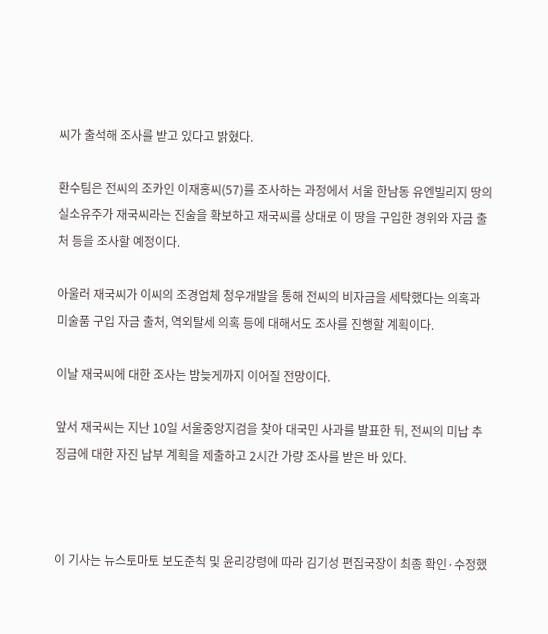씨가 출석해 조사를 받고 있다고 밝혔다.

환수팀은 전씨의 조카인 이재홍씨(57)를 조사하는 과정에서 서울 한남동 유엔빌리지 땅의 실소유주가 재국씨라는 진술을 확보하고 재국씨를 상대로 이 땅을 구입한 경위와 자금 출처 등을 조사할 예정이다.

아울러 재국씨가 이씨의 조경업체 청우개발을 통해 전씨의 비자금을 세탁했다는 의혹과 미술품 구입 자금 출처, 역외탈세 의혹 등에 대해서도 조사를 진행할 계획이다.

이날 재국씨에 대한 조사는 밤늦게까지 이어질 전망이다.

앞서 재국씨는 지난 10일 서울중앙지검을 찾아 대국민 사과를 발표한 뒤, 전씨의 미납 추징금에 대한 자진 납부 계획을 제출하고 2시간 가량 조사를 받은 바 있다.



이 기사는 뉴스토마토 보도준칙 및 윤리강령에 따라 김기성 편집국장이 최종 확인·수정했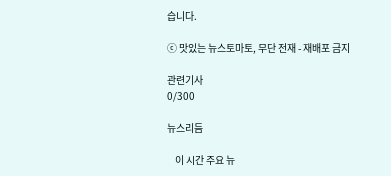습니다.

ⓒ 맛있는 뉴스토마토, 무단 전재 - 재배포 금지

관련기사
0/300

뉴스리듬

    이 시간 주요 뉴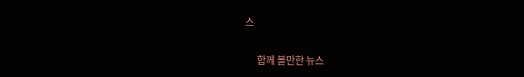스

      함께 볼만한 뉴스